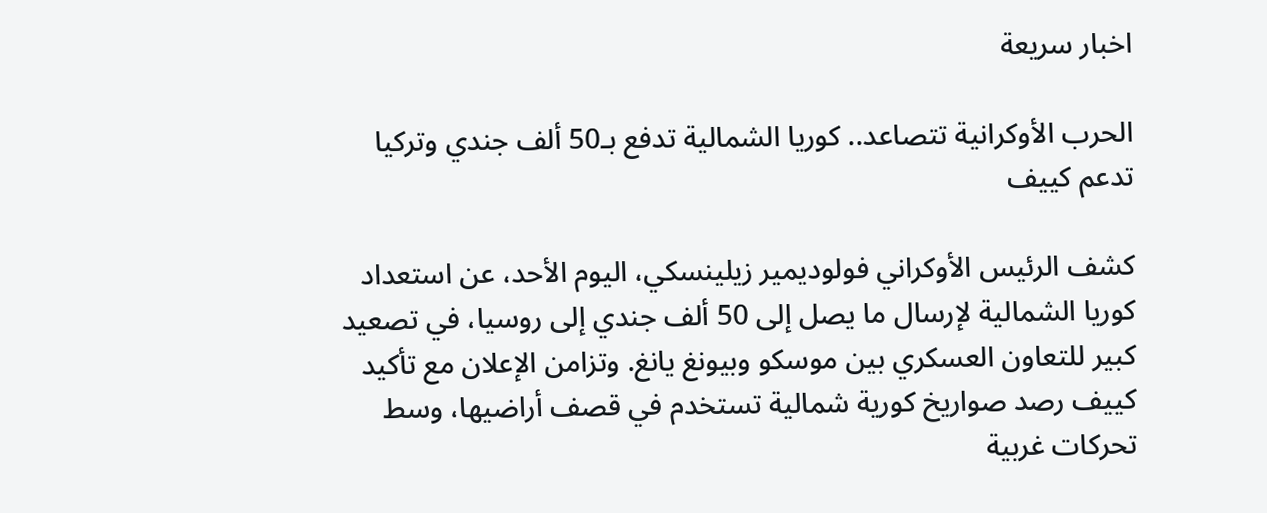اخبار سريعة

الحرب الأوكرانية تتصاعد.. كوريا الشمالية تدفع بـ50 ألف جندي وتركيا تدعم كييف

كشف الرئيس الأوكراني فولوديمير زيلينسكي، اليوم الأحد، عن استعداد كوريا الشمالية لإرسال ما يصل إلى 50 ألف جندي إلى روسيا، في تصعيد كبير للتعاون العسكري بين موسكو وبيونغ يانغ. وتزامن الإعلان مع تأكيد كييف رصد صواريخ كورية شمالية تستخدم في قصف أراضيها، وسط تحركات غربية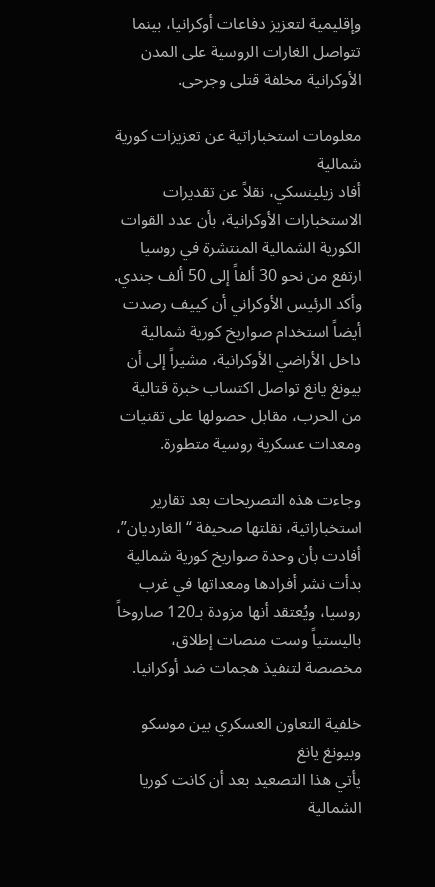وإقليمية لتعزيز دفاعات أوكرانيا، بينما تتواصل الغارات الروسية على المدن الأوكرانية مخلفة قتلى وجرحى.

معلومات استخباراتية عن تعزيزات كورية شمالية
أفاد زيلينسكي، نقلاً عن تقديرات الاستخبارات الأوكرانية، بأن عدد القوات الكورية الشمالية المنتشرة في روسيا ارتفع من نحو 30 ألفاً إلى 50 ألف جندي. وأكد الرئيس الأوكراني أن كييف رصدت أيضاً استخدام صواريخ كورية شمالية داخل الأراضي الأوكرانية، مشيراً إلى أن بيونغ يانغ تواصل اكتساب خبرة قتالية من الحرب، مقابل حصولها على تقنيات ومعدات عسكرية روسية متطورة.

وجاءت هذه التصريحات بعد تقارير استخباراتية، نقلتها صحيفة “الغارديان”، أفادت بأن وحدة صواريخ كورية شمالية بدأت نشر أفرادها ومعداتها في غرب روسيا، ويُعتقد أنها مزودة بـ120 صاروخاً باليستياً وست منصات إطلاق، مخصصة لتنفيذ هجمات ضد أوكرانيا.

خلفية التعاون العسكري بين موسكو وبيونغ يانغ
يأتي هذا التصعيد بعد أن كانت كوريا الشمالية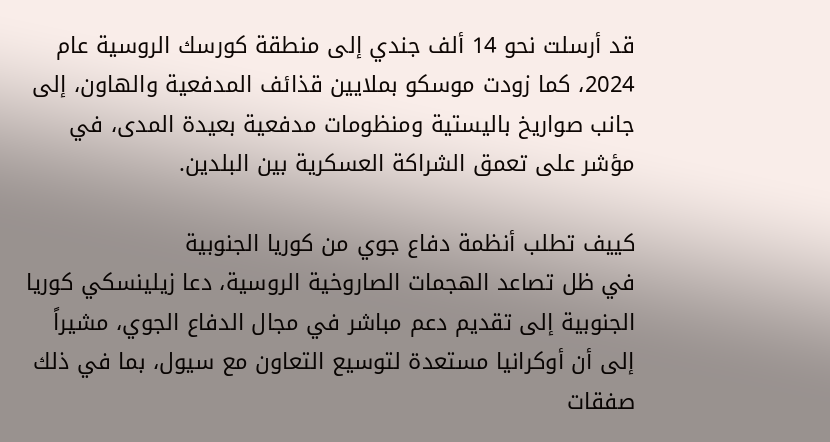قد أرسلت نحو 14 ألف جندي إلى منطقة كورسك الروسية عام 2024، كما زودت موسكو بملايين قذائف المدفعية والهاون، إلى جانب صواريخ باليستية ومنظومات مدفعية بعيدة المدى، في مؤشر على تعمق الشراكة العسكرية بين البلدين.

كييف تطلب أنظمة دفاع جوي من كوريا الجنوبية
في ظل تصاعد الهجمات الصاروخية الروسية، دعا زيلينسكي كوريا الجنوبية إلى تقديم دعم مباشر في مجال الدفاع الجوي، مشيراً إلى أن أوكرانيا مستعدة لتوسيع التعاون مع سيول، بما في ذلك صفقات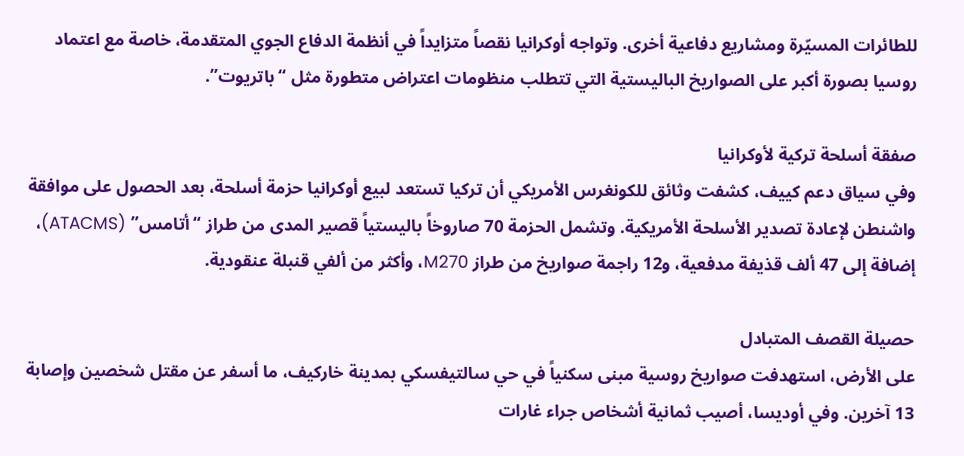للطائرات المسيّرة ومشاريع دفاعية أخرى. وتواجه أوكرانيا نقصاً متزايداً في أنظمة الدفاع الجوي المتقدمة، خاصة مع اعتماد روسيا بصورة أكبر على الصواريخ الباليستية التي تتطلب منظومات اعتراض متطورة مثل “باتريوت”.

صفقة أسلحة تركية لأوكرانيا
وفي سياق دعم كييف، كشفت وثائق للكونغرس الأمريكي أن تركيا تستعد لبيع أوكرانيا حزمة أسلحة، بعد الحصول على موافقة واشنطن لإعادة تصدير الأسلحة الأمريكية. وتشمل الحزمة 70 صاروخاً باليستياً قصير المدى من طراز “أتامس” (ATACMS)، إضافة إلى 47 ألف قذيفة مدفعية، و12 راجمة صواريخ من طراز M270، وأكثر من ألفي قنبلة عنقودية.

حصيلة القصف المتبادل
على الأرض، استهدفت صواريخ روسية مبنى سكنياً في حي سالتيفسكي بمدينة خاركيف، ما أسفر عن مقتل شخصين وإصابة 13 آخرين. وفي أوديسا، أصيب ثمانية أشخاص جراء غارات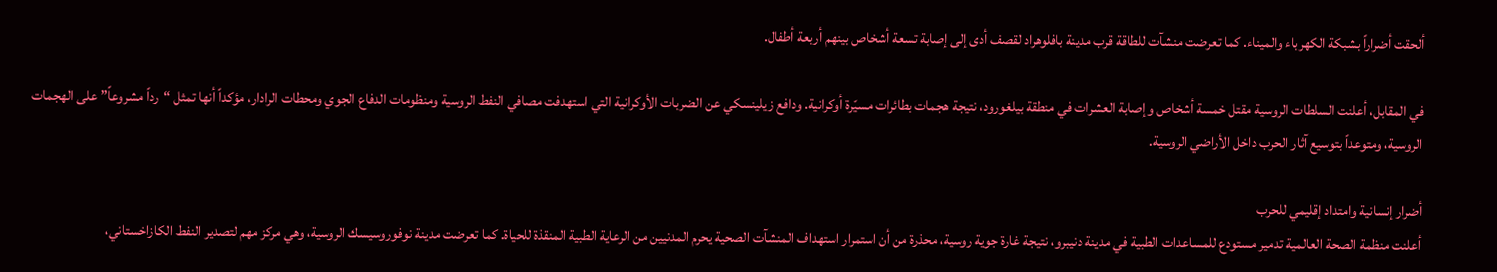ألحقت أضراراً بشبكة الكهرباء والميناء. كما تعرضت منشآت للطاقة قرب مدينة بافلوهراد لقصف أدى إلى إصابة تسعة أشخاص بينهم أربعة أطفال.

في المقابل، أعلنت السلطات الروسية مقتل خمسة أشخاص وإصابة العشرات في منطقة بيلغورود، نتيجة هجمات بطائرات مسيّرة أوكرانية. ودافع زيلينسكي عن الضربات الأوكرانية التي استهدفت مصافي النفط الروسية ومنظومات الدفاع الجوي ومحطات الرادار، مؤكداً أنها تمثل “رداً مشروعاً” على الهجمات الروسية، ومتوعداً بتوسيع آثار الحرب داخل الأراضي الروسية.

أضرار إنسانية وامتداد إقليمي للحرب
أعلنت منظمة الصحة العالمية تدمير مستودع للمساعدات الطبية في مدينة دنيبرو، نتيجة غارة جوية روسية، محذرة من أن استمرار استهداف المنشآت الصحية يحرم المدنيين من الرعاية الطبية المنقذة للحياة. كما تعرضت مدينة نوفوروسيسك الروسية، وهي مركز مهم لتصدير النفط الكازاخستاني،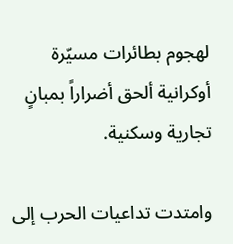لهجوم بطائرات مسيّرة أوكرانية ألحق أضراراً بمبانٍ تجارية وسكنية.

وامتدت تداعيات الحرب إلى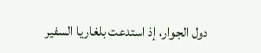دول الجوار، إذ استدعت بلغاريا السفير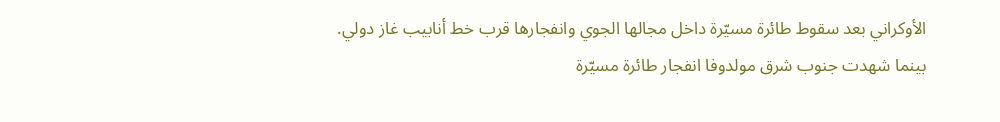الأوكراني بعد سقوط طائرة مسيّرة داخل مجالها الجوي وانفجارها قرب خط أنابيب غاز دولي. بينما شهدت جنوب شرق مولدوفا انفجار طائرة مسيّرة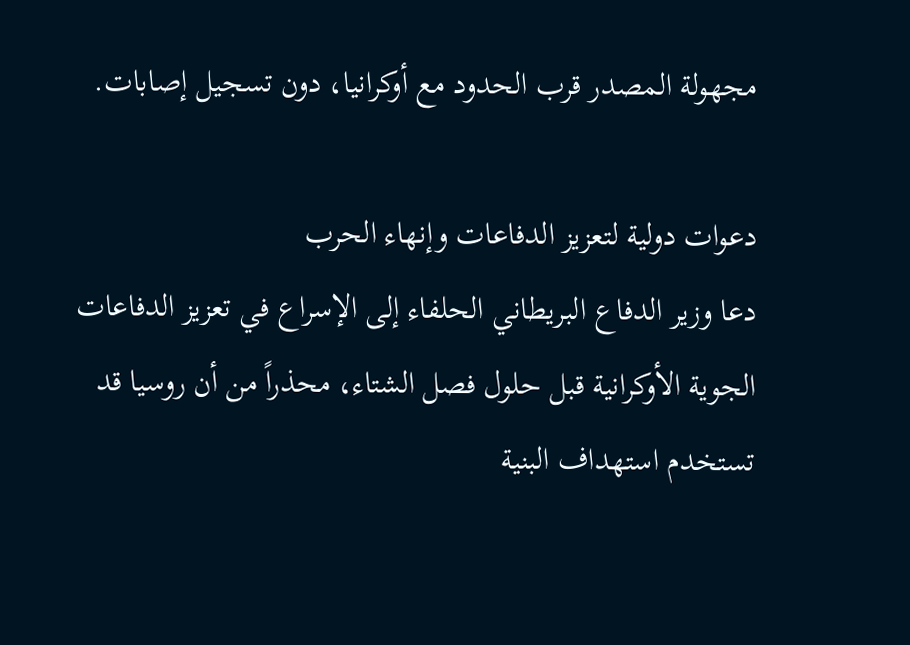مجهولة المصدر قرب الحدود مع أوكرانيا، دون تسجيل إصابات.

دعوات دولية لتعزيز الدفاعات وإنهاء الحرب
دعا وزير الدفاع البريطاني الحلفاء إلى الإسراع في تعزيز الدفاعات الجوية الأوكرانية قبل حلول فصل الشتاء، محذراً من أن روسيا قد تستخدم استهداف البنية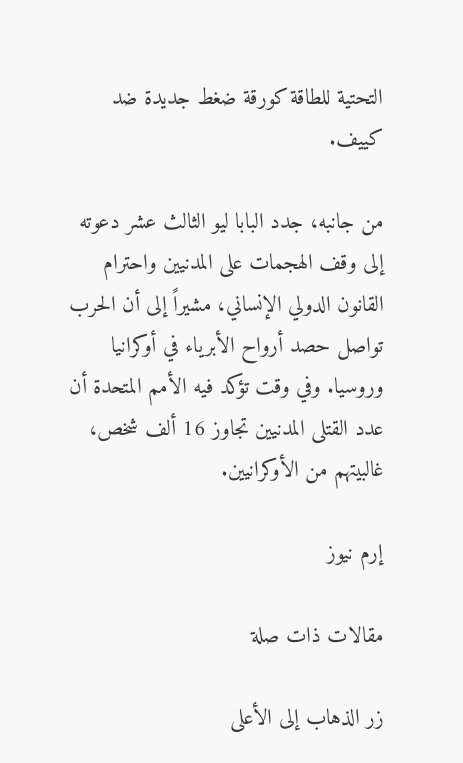التحتية للطاقة كورقة ضغط جديدة ضد كييف.

من جانبه، جدد البابا ليو الثالث عشر دعوته إلى وقف الهجمات على المدنيين واحترام القانون الدولي الإنساني، مشيراً إلى أن الحرب تواصل حصد أرواح الأبرياء في أوكرانيا وروسيا. وفي وقت تؤكد فيه الأمم المتحدة أن عدد القتلى المدنيين تجاوز 16 ألف شخص، غالبيتهم من الأوكرانيين.

إرم نيوز

مقالات ذات صلة

زر الذهاب إلى الأعلى